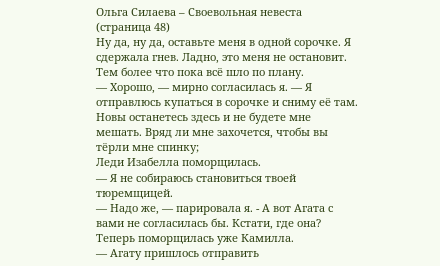Ольга Силаева – Своевольная невеста (страница 48)
Ну да, ну да, оставьте меня в одной сорочке. Я сдержала гнев. Ладно, это меня не остановит. Тем более что пока всё шло по плану.
— Хорошо, — мирно согласилась я. — Я отправлюсь купаться в сорочке и сниму её там. Новы останетесь здесь и не будете мне мешать. Вряд ли мне захочется, чтобы вы тёрли мне спинку;
Леди Изабелла поморщилась.
— Я не собираюсь становиться твоей тюремщицей.
— Надо же, — парировала я. - А вот Агата с вами не согласилась бы. Кстати, где она?
Теперь поморщилась уже Камилла.
— Агату пришлось отправить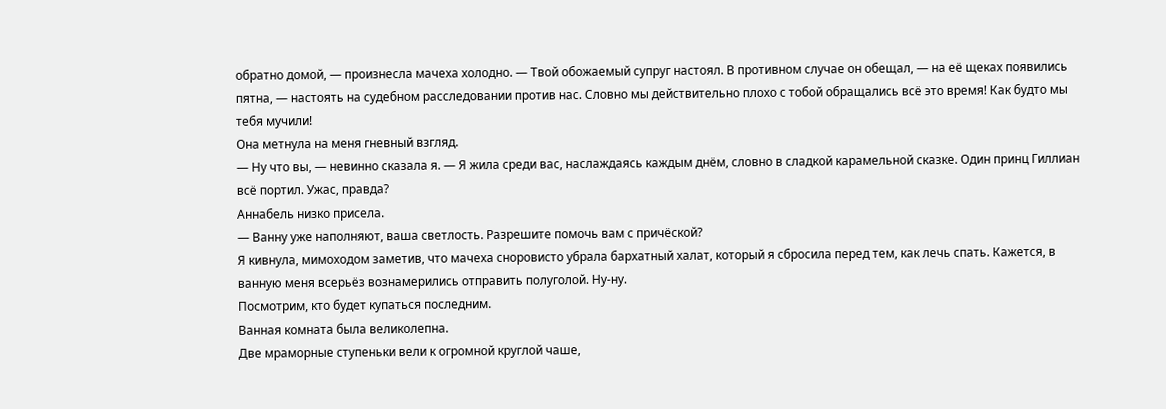обратно домой, — произнесла мачеха холодно. — Твой обожаемый супруг настоял. В противном случае он обещал, — на её щеках появились пятна, — настоять на судебном расследовании против нас. Словно мы действительно плохо с тобой обращались всё это время! Как будто мы тебя мучили!
Она метнула на меня гневный взгляд.
— Ну что вы, — невинно сказала я. — Я жила среди вас, наслаждаясь каждым днём, словно в сладкой карамельной сказке. Один принц Гиллиан всё портил. Ужас, правда?
Аннабель низко присела.
— Ванну уже наполняют, ваша светлость. Разрешите помочь вам с причёской?
Я кивнула, мимоходом заметив, что мачеха сноровисто убрала бархатный халат, который я сбросила перед тем, как лечь спать. Кажется, в ванную меня всерьёз вознамерились отправить полуголой. Ну-ну.
Посмотрим, кто будет купаться последним.
Ванная комната была великолепна.
Две мраморные ступеньки вели к огромной круглой чаше,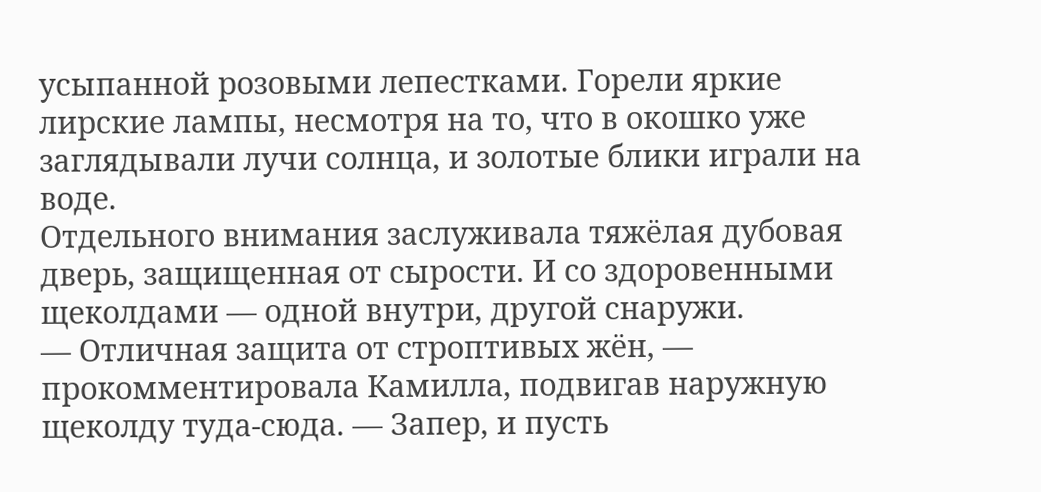усыпанной розовыми лепестками. Горели яркие лирские лампы, несмотря на то, что в окошко уже заглядывали лучи солнца, и золотые блики играли на воде.
Отдельного внимания заслуживала тяжёлая дубовая дверь, защищенная от сырости. И со здоровенными щеколдами — одной внутри, другой снаружи.
— Отличная защита от строптивых жён, — прокомментировала Камилла, подвигав наружную щеколду туда-сюда. — Запер, и пусть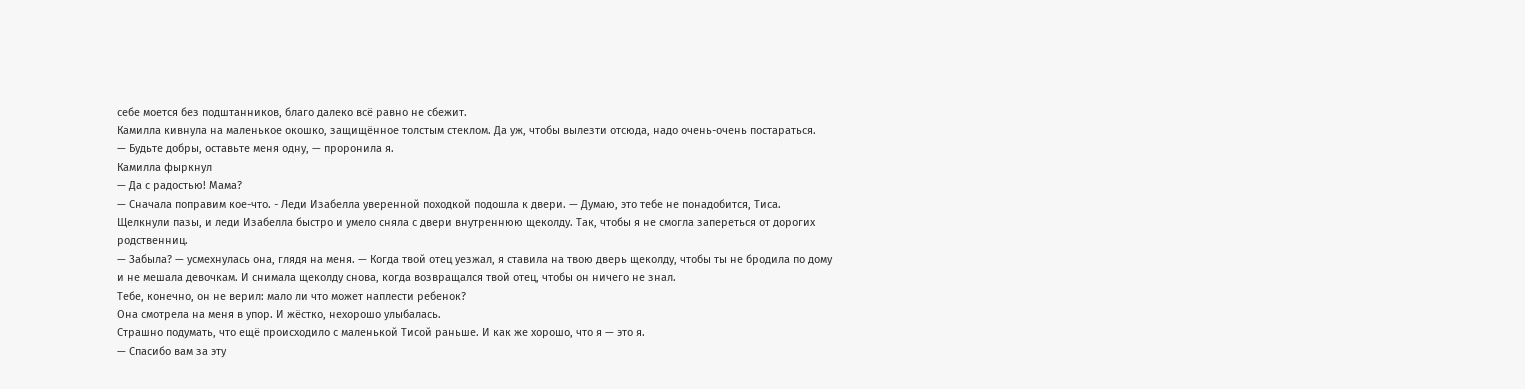себе моется без подштанников, благо далеко всё равно не сбежит.
Камилла кивнула на маленькое окошко, защищённое толстым стеклом. Да уж, чтобы вылезти отсюда, надо очень-очень постараться.
— Будьте добры, оставьте меня одну, — проронила я.
Камилла фыркнул
— Да с радостью! Мама?
— Сначала поправим кое-что. - Леди Изабелла уверенной походкой подошла к двери. — Думаю, это тебе не понадобится, Тиса.
Щелкнули пазы, и леди Изабелла быстро и умело сняла с двери внутреннюю щеколду. Так, чтобы я не смогла запереться от дорогих родственниц.
— Забыла? — усмехнулась она, глядя на меня. — Когда твой отец уезжал, я ставила на твою дверь щеколду, чтобы ты не бродила по дому и не мешала девочкам. И снимала щеколду снова, когда возвращался твой отец, чтобы он ничего не знал.
Тебе, конечно, он не верил: мало ли что может наплести ребенок?
Она смотрела на меня в упор. И жёстко, нехорошо улыбалась.
Страшно подумать, что ещё происходило с маленькой Тисой раньше. И как же хорошо, что я — это я.
— Спасибо вам за эту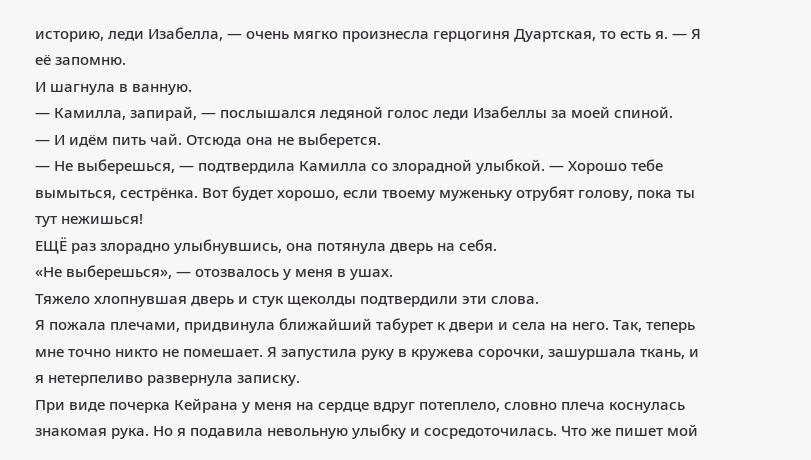историю, леди Изабелла, — очень мягко произнесла герцогиня Дуартская, то есть я. — Я её запомню.
И шагнула в ванную.
— Камилла, запирай, — послышался ледяной голос леди Изабеллы за моей спиной.
— И идём пить чай. Отсюда она не выберется.
— Не выберешься, — подтвердила Камилла со злорадной улыбкой. — Хорошо тебе вымыться, сестрёнка. Вот будет хорошо, если твоему муженьку отрубят голову, пока ты тут нежишься!
ЕЩЁ раз злорадно улыбнувшись, она потянула дверь на себя.
«Не выберешься», — отозвалось у меня в ушах.
Тяжело хлопнувшая дверь и стук щеколды подтвердили эти слова.
Я пожала плечами, придвинула ближайший табурет к двери и села на него. Так, теперь мне точно никто не помешает. Я запустила руку в кружева сорочки, зашуршала ткань, и я нетерпеливо развернула записку.
При виде почерка Кейрана у меня на сердце вдруг потеплело, словно плеча коснулась знакомая рука. Но я подавила невольную улыбку и сосредоточилась. Что же пишет мой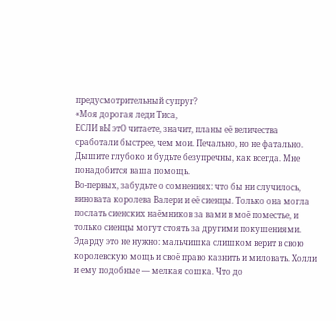предусмотрительный супруг?
«Моя дорогая леди Тиса,
ЕСЛИ вЫ этО читаете, значит, планы её величества сработали быстрее, чем мои. Печально, но не фатально. Дышите глубоко и будьте безупречны, как всегда. Мне понадобится ваша помощь.
Во-первых, забудьте о сомнениях: что бы ни случилось, виновата королева Валери и её сиенцы. Только она могла послать сиенских наёмников за вами в моё поместье, и только сиенцы могут стоять за другими покушениями. Эдарду это не нужно: мальчишка слишком верит в свою королевскую мощь и своё право казнить и миловать. Холли и ему подобные — мелкая сошка. Что до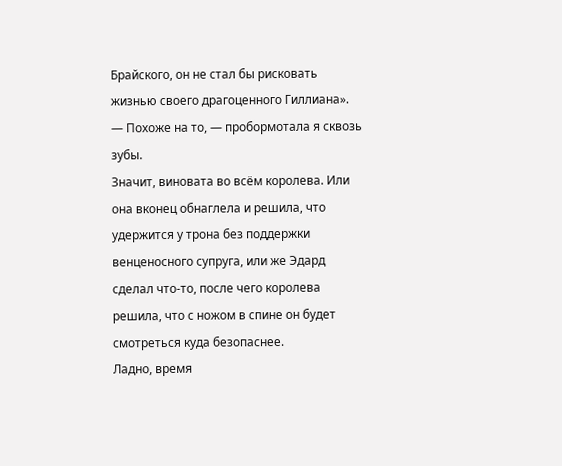Брайского, он не стал бы рисковать жизнью своего драгоценного Гиллиана».
— Похоже на то, — пробормотала я сквозь зубы.
Значит, виновата во всём королева. Или она вконец обнаглела и решила, что удержится у трона без поддержки венценосного супруга, или же Эдард сделал что-то, после чего королева решила, что с ножом в спине он будет смотреться куда безопаснее.
Ладно, время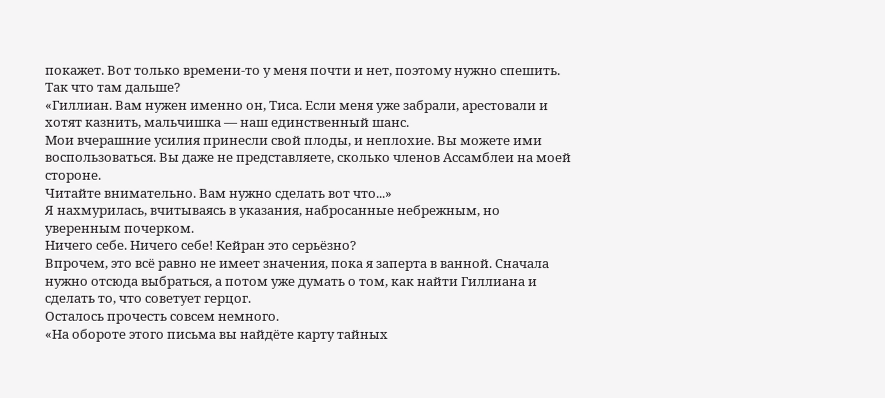покажет. Вот только времени-то у меня почти и нет, поэтому нужно спешить. Так что там дальше?
«Гиллиан. Вам нужен именно он, Тиса. Если меня уже забрали, арестовали и хотят казнить, мальчишка — наш единственный шанс.
Мои вчерашние усилия принесли свой плоды, и неплохие. Вы можете ими воспользоваться. Вы даже не представляете, сколько членов Ассамблеи на моей стороне.
Читайте внимательно. Вам нужно сделать вот что...»
Я нахмурилась, вчитываясь в указания, набросанные небрежным, но уверенным почерком.
Ничего себе. Ничего себе! Кейран это серьёзно?
Впрочем, это всё равно не имеет значения, пока я заперта в ванной. Сначала нужно отсюда выбраться, а потом уже думать о том, как найти Гиллиана и сделать то, что советует герцог.
Осталось прочесть совсем немного.
«На обороте этого письма вы найдёте карту тайных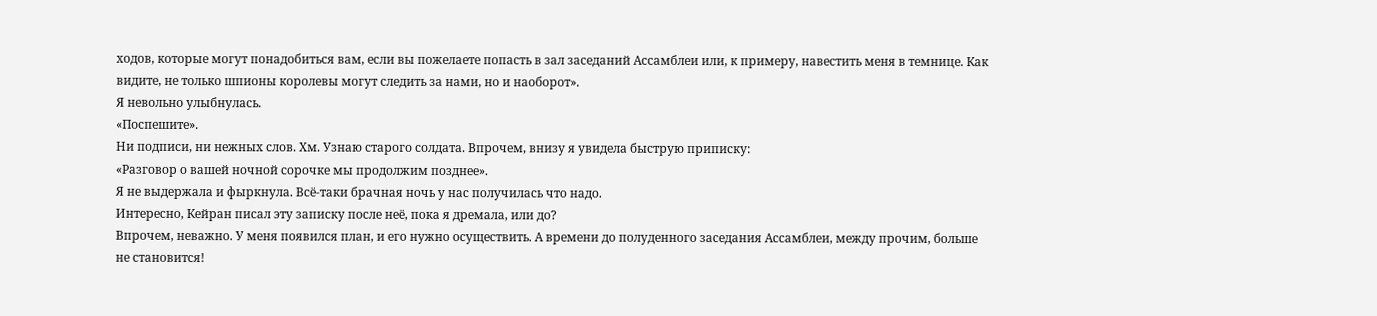ходов, которые могут понадобиться вам, если вы пожелаете попасть в зал заседаний Ассамблеи или, к примеру, навестить меня в темнице. Как видите, не только шпионы королевы могут следить за нами, но и наоборот».
Я невольно улыбнулась.
«Поспешите».
Ни подписи, ни нежных слов. Хм. Узнаю старого солдата. Впрочем, внизу я увидела быструю приписку:
«Разговор о вашей ночной сорочке мы продолжим позднее».
Я не выдержала и фыркнула. Всё-таки брачная ночь у нас получилась что надо.
Интересно, Кейран писал эту записку после неё, пока я дремала, или до?
Впрочем, неважно. У меня появился план, и его нужно осуществить. А времени до полуденного заседания Ассамблеи, между прочим, больше не становится!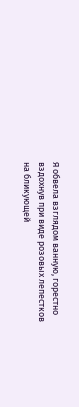Я обвела взглядом ванную, горестно вздохнув при виде розовых лепестков на бликующей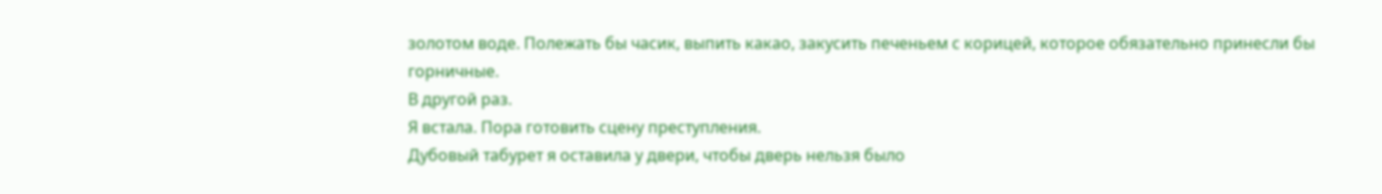золотом воде. Полежать бы часик, выпить какао, закусить печеньем с корицей, которое обязательно принесли бы горничные.
В другой раз.
Я встала. Пора готовить сцену преступления.
Дубовый табурет я оставила у двери, чтобы дверь нельзя было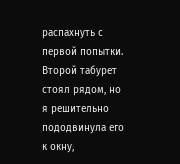распахнуть с первой попытки. Второй табурет стоял рядом, но я решительно пододвинула его к окну,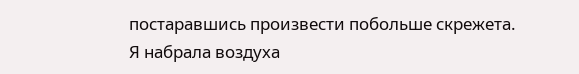постаравшись произвести побольше скрежета.
Я набрала воздуха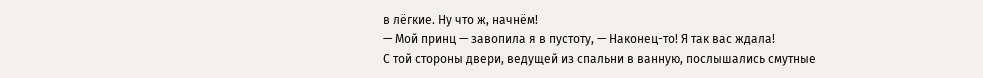в лёгкие. Ну что ж, начнём!
— Мой принц — завопила я в пустоту, — Наконец-то! Я так вас ждала!
С той стороны двери, ведущей из спальни в ванную, послышались смутные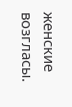женские возгласы.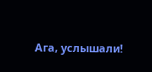Ага, услышали!